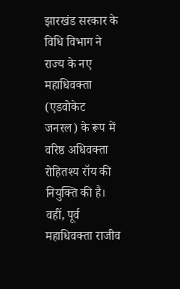झारखंड सरकार के विधि विभाग ने राज्य के नए महाधिवक्ता (एडवोकेट जनरल) के रूप में वरिष्ठ अधिवक्ता रोहितश्य रॉय की नियुक्ति की है। वहीं, पूर्व महाधिवक्ता राजीव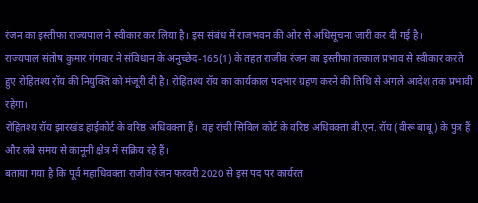रंजन का इस्तीफा राज्यपाल ने स्वीकार कर लिया है। इस संबंध में राजभवन की ओर से अधिसूचना जारी कर दी गई है।
राज्यपाल संतोष कुमार गंगवार ने संविधान के अनुच्छेद-165(1) के तहत राजीव रंजन का इस्तीफा तत्काल प्रभाव से स्वीकार करते हुए रोहितश्य रॉय की नियुक्ति को मंजूरी दी है। रोहितश्य रॉय का कार्यकाल पदभार ग्रहण करने की तिथि से अगले आदेश तक प्रभावी रहेगा।
रोहितश्य रॉय झारखंड हाईकोर्ट के वरिष्ठ अधिवक्ता हैं। वह रांची सिविल कोर्ट के वरिष्ठ अधिवक्ता बी.एन. रॉय (वीरू बाबू) के पुत्र हैं और लंबे समय से कानूनी क्षेत्र में सक्रिय रहे हैं।
बताया गया है कि पूर्व महाधिवक्ता राजीव रंजन फरवरी 2020 से इस पद पर कार्यरत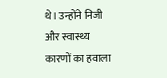थे। उन्होंने निजी और स्वास्थ्य कारणों का हवाला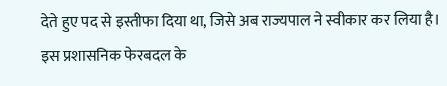देते हुए पद से इस्तीफा दिया था, जिसे अब राज्यपाल ने स्वीकार कर लिया है।
इस प्रशासनिक फेरबदल के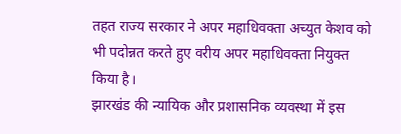तहत राज्य सरकार ने अपर महाधिवक्ता अच्युत केशव को भी पदोन्नत करते हुए वरीय अपर महाधिवक्ता नियुक्त किया है।
झारखंड की न्यायिक और प्रशासनिक व्यवस्था में इस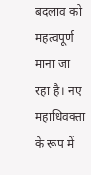बदलाव को महत्वपूर्ण माना जा रहा है। नए महाधिवक्ता के रूप में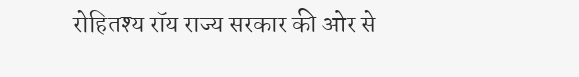रोहितश्य रॉय राज्य सरकार की ओर से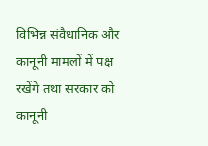विभिन्न संवैधानिक और कानूनी मामलों में पक्ष रखेंगे तथा सरकार को कानूनी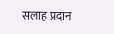सलाह प्रदान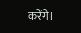करेंगे।